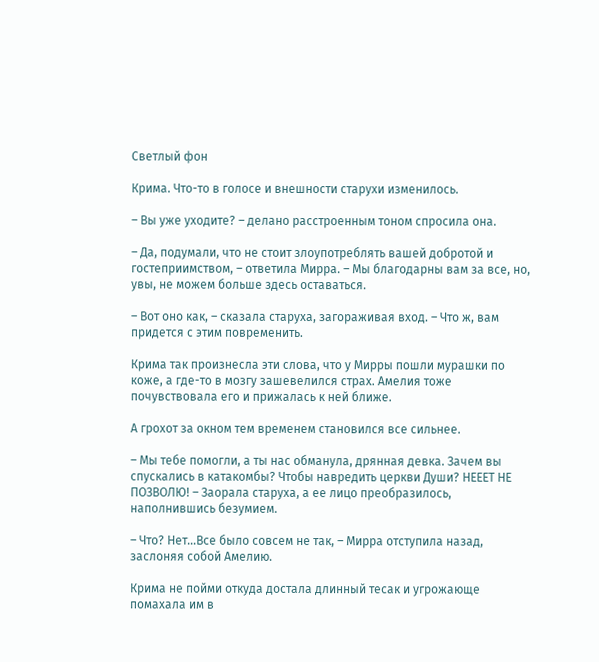Светлый фон

Крима. Что-то в голосе и внешности старухи изменилось.

– Вы уже уходите? – делано расстроенным тоном спросила она.

– Да, подумали, что не стоит злоупотреблять вашей добротой и гостеприимством, – ответила Мирра. – Мы благодарны вам за все, но, увы, не можем больше здесь оставаться.

– Вот оно как, – сказала старуха, загораживая вход. – Что ж, вам придется с этим повременить.

Крима так произнесла эти слова, что у Мирры пошли мурашки по коже, а где-то в мозгу зашевелился страх. Амелия тоже почувствовала его и прижалась к ней ближе.

А грохот за окном тем временем становился все сильнее.

– Мы тебе помогли, а ты нас обманула, дрянная девка. Зачем вы спускались в катакомбы? Чтобы навредить церкви Души? НЕЕЕТ НЕ ПОЗВОЛЮ! – Заорала старуха, а ее лицо преобразилось, наполнившись безумием.

– Что? Нет…Все было совсем не так, – Мирра отступила назад, заслоняя собой Амелию.

Крима не пойми откуда достала длинный тесак и угрожающе помахала им в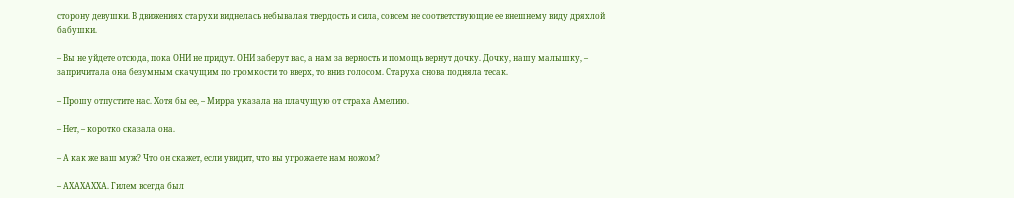сторону девушки. В движениях старухи виднелась небывалая твердость и сила, совсем не соответствующие ее внешнему виду дряхлой бабушки.

– Вы не уйдете отсюда, пока ОНИ не придут. ОНИ заберут вас, а нам за верность и помощь вернут дочку. Дочку, нашу малышку, – запричитала она безумным скачущим по громкости то вверх, то вниз голосом. Старуха снова подняла тесак.

– Прошу отпустите нас. Хотя бы ее, – Мирра указала на плачущую от страха Амелию.

– Нет, – коротко сказала она.

– А как же ваш муж? Что он скажет, если увидит, что вы угрожаете нам ножом?

– АХАХАХХА. Гилем всегда был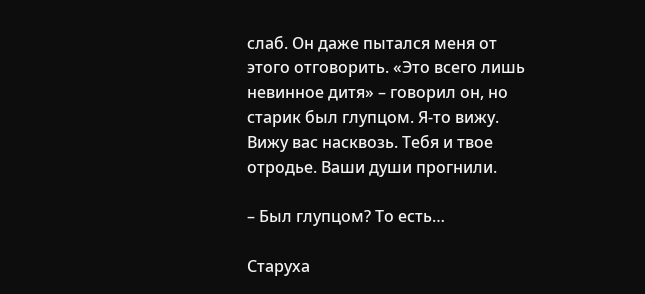слаб. Он даже пытался меня от этого отговорить. «Это всего лишь невинное дитя» – говорил он, но старик был глупцом. Я-то вижу. Вижу вас насквозь. Тебя и твое отродье. Ваши души прогнили.

– Был глупцом? То есть…

Старуха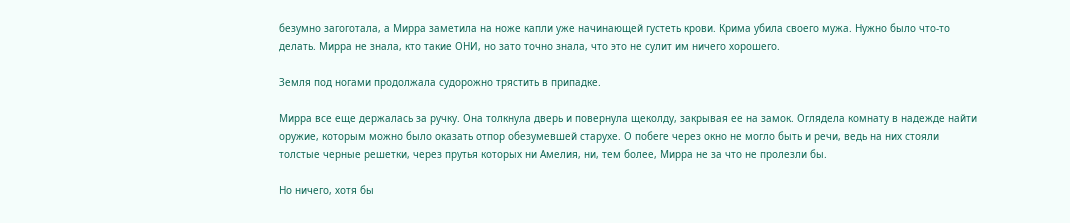безумно загоготала, а Мирра заметила на ноже капли уже начинающей густеть крови. Крима убила своего мужа. Нужно было что-то делать. Мирра не знала, кто такие ОНИ, но зато точно знала, что это не сулит им ничего хорошего.

Земля под ногами продолжала судорожно трястить в припадке.

Мирра все еще держалась за ручку. Она толкнула дверь и повернула щеколду, закрывая ее на замок. Оглядела комнату в надежде найти оружие, которым можно было оказать отпор обезумевшей старухе. О побеге через окно не могло быть и речи, ведь на них стояли толстые черные решетки, через прутья которых ни Амелия, ни, тем более, Мирра не за что не пролезли бы.

Но ничего, хотя бы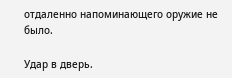отдаленно напоминающего оружие не было.

Удар в дверь.